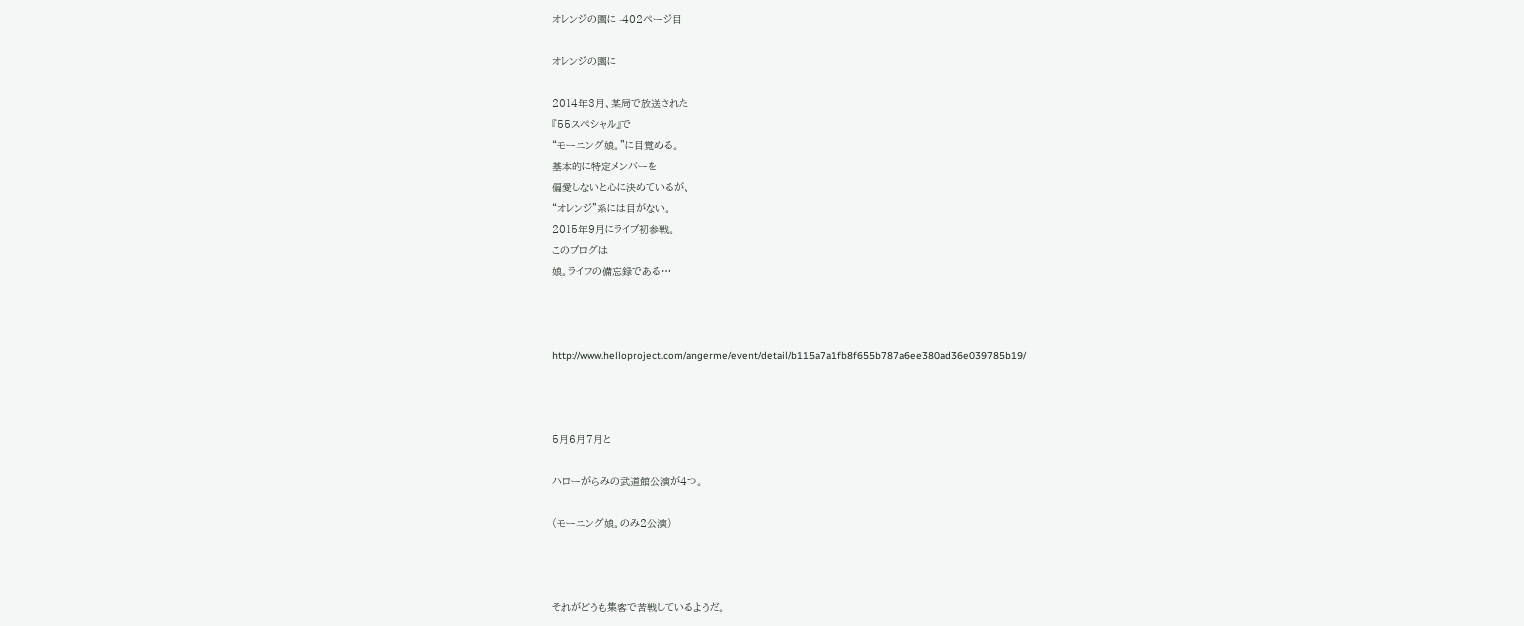オレンジの園に -402ページ目

オレンジの園に

2014年3月、某局で放送された
『55スペシャル』で
“モーニング娘。”に目覚める。
基本的に特定メンバーを
偏愛しないと心に決めているが、
“オレンジ”系には目がない。
2015年9月にライブ初参戦。
このブログは
娘。ライフの備忘録である…



http://www.helloproject.com/angerme/event/detail/b115a7a1fb8f655b787a6ee380ad36e039785b19/



5月6月7月と

ハローがらみの武道館公演が4つ。

(モーニング娘。のみ2公演)



それがどうも集客で苦戦しているようだ。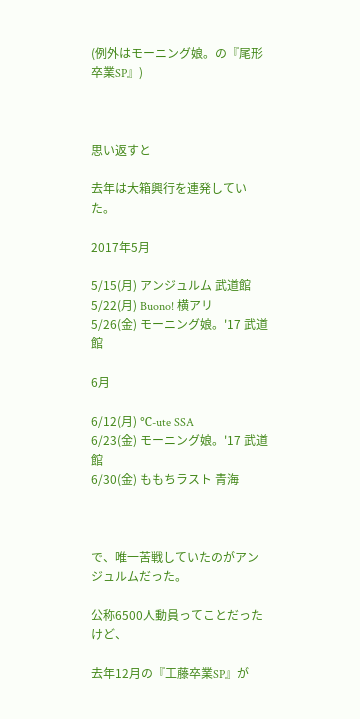(例外はモーニング娘。の『尾形卒業SP』)



思い返すと

去年は大箱興行を連発していた。

2017年5月

5/15(月) アンジュルム 武道館
5/22(月) Buono! 横アリ
5/26(金) モーニング娘。'17 武道館

6月

6/12(月) ℃-ute SSA
6/23(金) モーニング娘。'17 武道館
6/30(金) ももちラスト 青海



で、唯一苦戦していたのがアンジュルムだった。

公称6500人動員ってことだったけど、

去年12月の『工藤卒業SP』が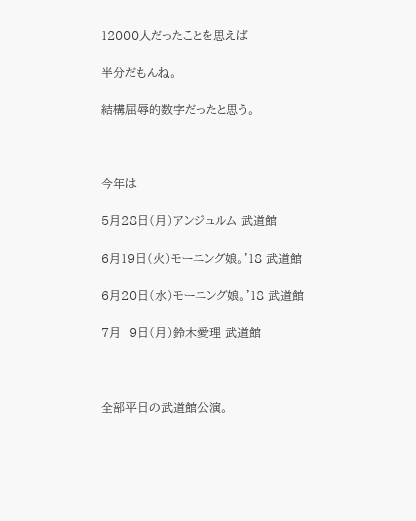12000人だったことを思えば

半分だもんね。

結構屈辱的数字だったと思う。



今年は

5月28日(月)アンジュルム 武道館

6月19日(火)モーニング娘。'18 武道館

6月20日(水)モーニング娘。'18 武道館

7月  9日(月)鈴木愛理 武道館



全部平日の武道館公演。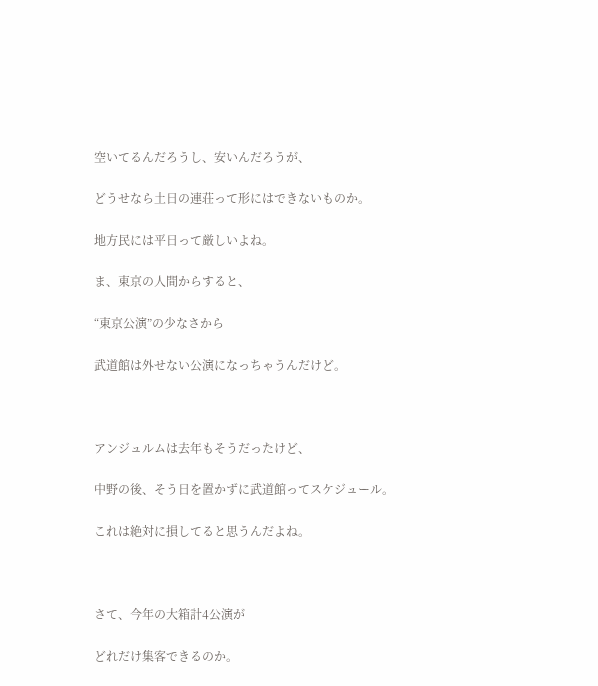空いてるんだろうし、安いんだろうが、

どうせなら土日の連荘って形にはできないものか。

地方民には平日って厳しいよね。

ま、東京の人間からすると、

“東京公演”の少なさから

武道館は外せない公演になっちゃうんだけど。



アンジュルムは去年もそうだったけど、

中野の後、そう日を置かずに武道館ってスケジュール。

これは絶対に損してると思うんだよね。



さて、今年の大箱計4公演が

どれだけ集客できるのか。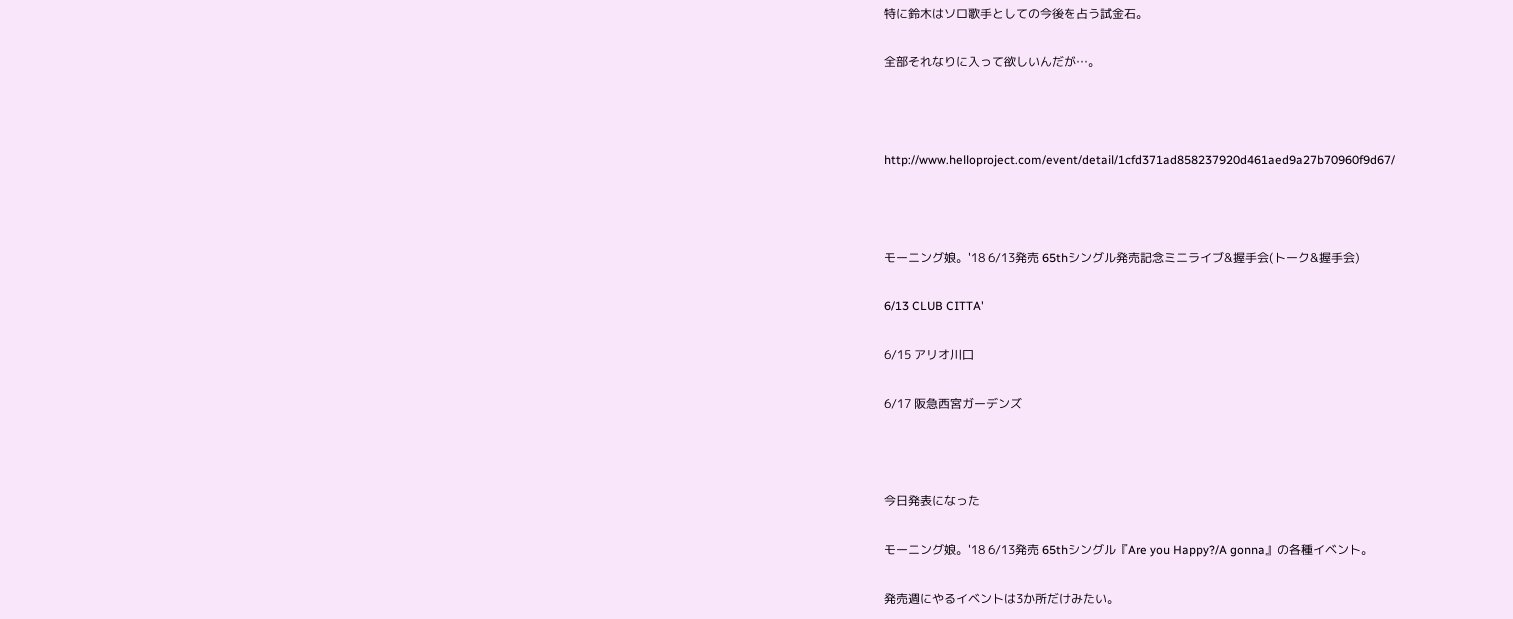特に鈴木はソロ歌手としての今後を占う試金石。

全部それなりに入って欲しいんだが…。



http://www.helloproject.com/event/detail/1cfd371ad858237920d461aed9a27b70960f9d67/



モーニング娘。'18 6/13発売 65thシングル発売記念ミニライブ&握手会(トーク&握手会)

6/13 CLUB CITTA'

6/15 アリオ川口

6/17 阪急西宮ガーデンズ



今日発表になった

モーニング娘。'18 6/13発売 65thシングル『Are you Happy?/A gonna』の各種イベント。

発売週にやるイベントは3か所だけみたい。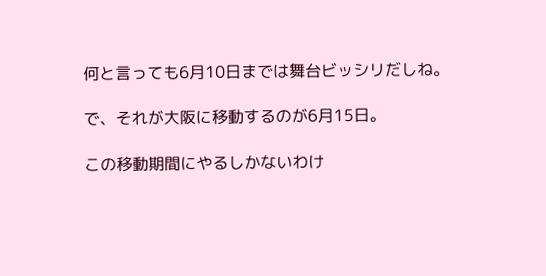何と言っても6月10日までは舞台ビッシリだしね。

で、それが大阪に移動するのが6月15日。

この移動期間にやるしかないわけ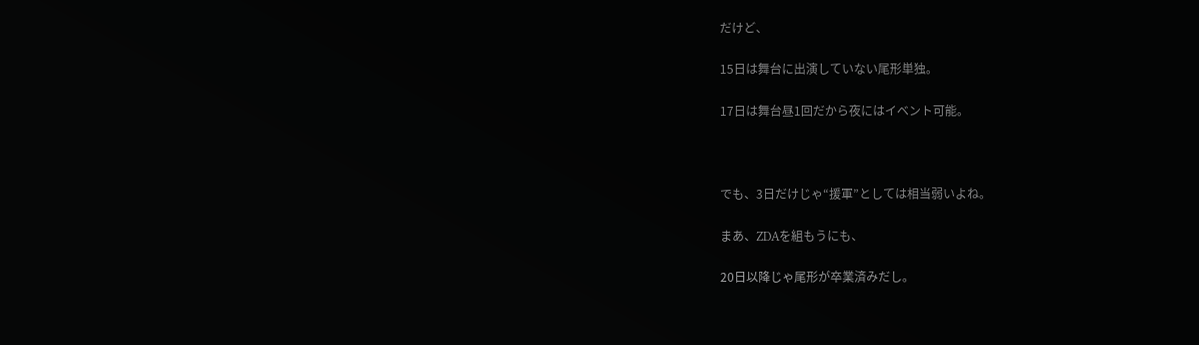だけど、

15日は舞台に出演していない尾形単独。

17日は舞台昼1回だから夜にはイベント可能。



でも、3日だけじゃ“援軍”としては相当弱いよね。

まあ、ZDAを組もうにも、

20日以降じゃ尾形が卒業済みだし。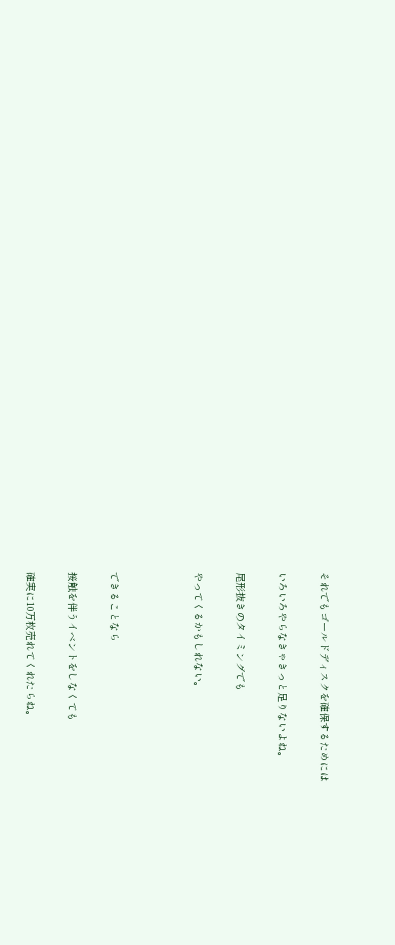それでもゴールドディスクを確保するためには

いろいろやらなきゃきっと足りないよね。

尾形抜きのタイミングでも

やってくるかもしれない。



できることなら

接触を伴うイベントをしなくても

確実に10万枚売れてくれたらね。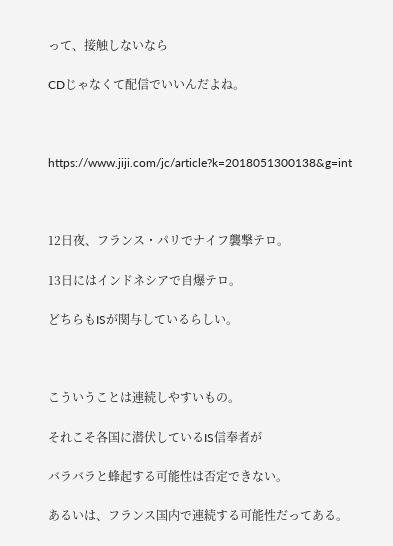って、接触しないなら

CDじゃなくて配信でいいんだよね。



https://www.jiji.com/jc/article?k=2018051300138&g=int



12日夜、フランス・パリでナイフ襲撃テロ。

13日にはインドネシアで自爆テロ。

どちらもISが関与しているらしい。



こういうことは連続しやすいもの。

それこそ各国に潜伏しているIS信奉者が

バラバラと蜂起する可能性は否定できない。

あるいは、フランス国内で連続する可能性だってある。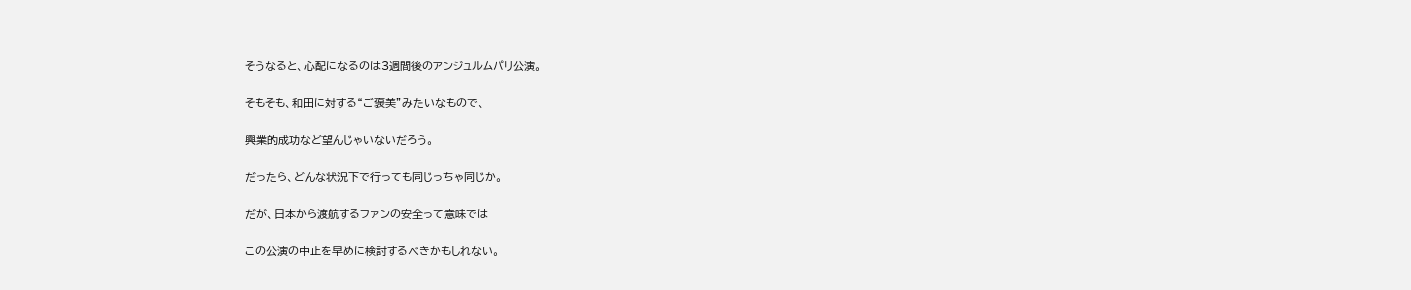そうなると、心配になるのは3週間後のアンジュルムパリ公演。

そもそも、和田に対する“ご褒美”みたいなもので、

興業的成功など望んじゃいないだろう。

だったら、どんな状況下で行っても同じっちゃ同じか。

だが、日本から渡航するファンの安全って意味では

この公演の中止を早めに検討するべきかもしれない。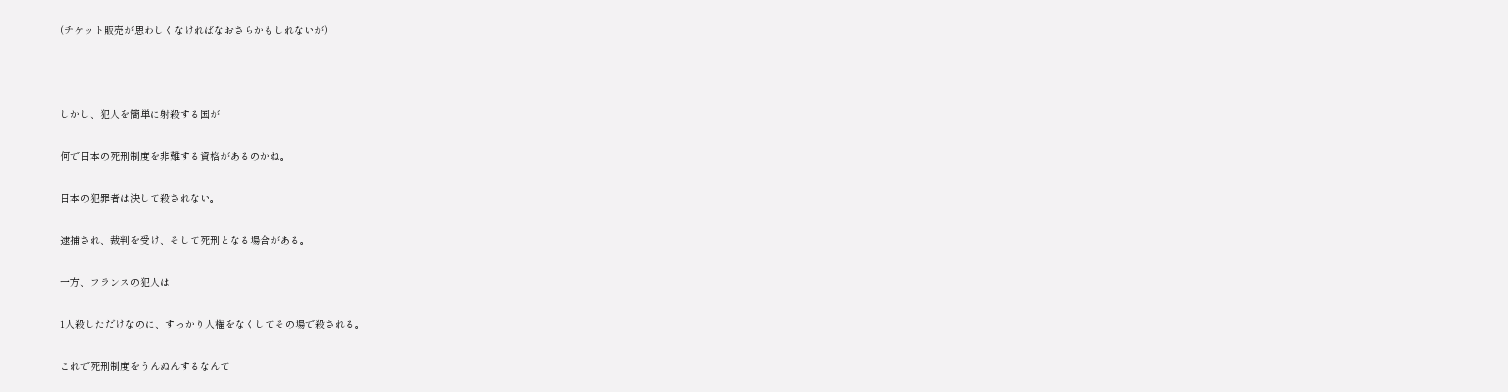(チケット販売が思わしくなければなおさらかもしれないが)



しかし、犯人を簡単に射殺する国が

何で日本の死刑制度を非難する資格があるのかね。

日本の犯罪者は決して殺されない。

逮捕され、裁判を受け、そして死刑となる場合がある。

一方、フランスの犯人は

1人殺しただけなのに、すっかり人権をなくしてその場で殺される。

これで死刑制度をうんぬんするなんて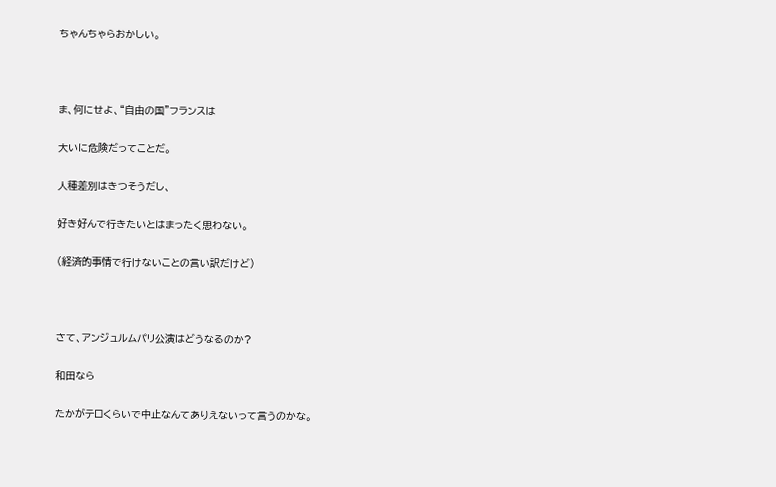ちゃんちゃらおかしい。



ま、何にせよ、“自由の国”フランスは

大いに危険だってことだ。

人種差別はきつそうだし、

好き好んで行きたいとはまったく思わない。

(経済的事情で行けないことの言い訳だけど)



さて、アンジュルムパリ公演はどうなるのか?

和田なら

たかがテロくらいで中止なんてありえないって言うのかな。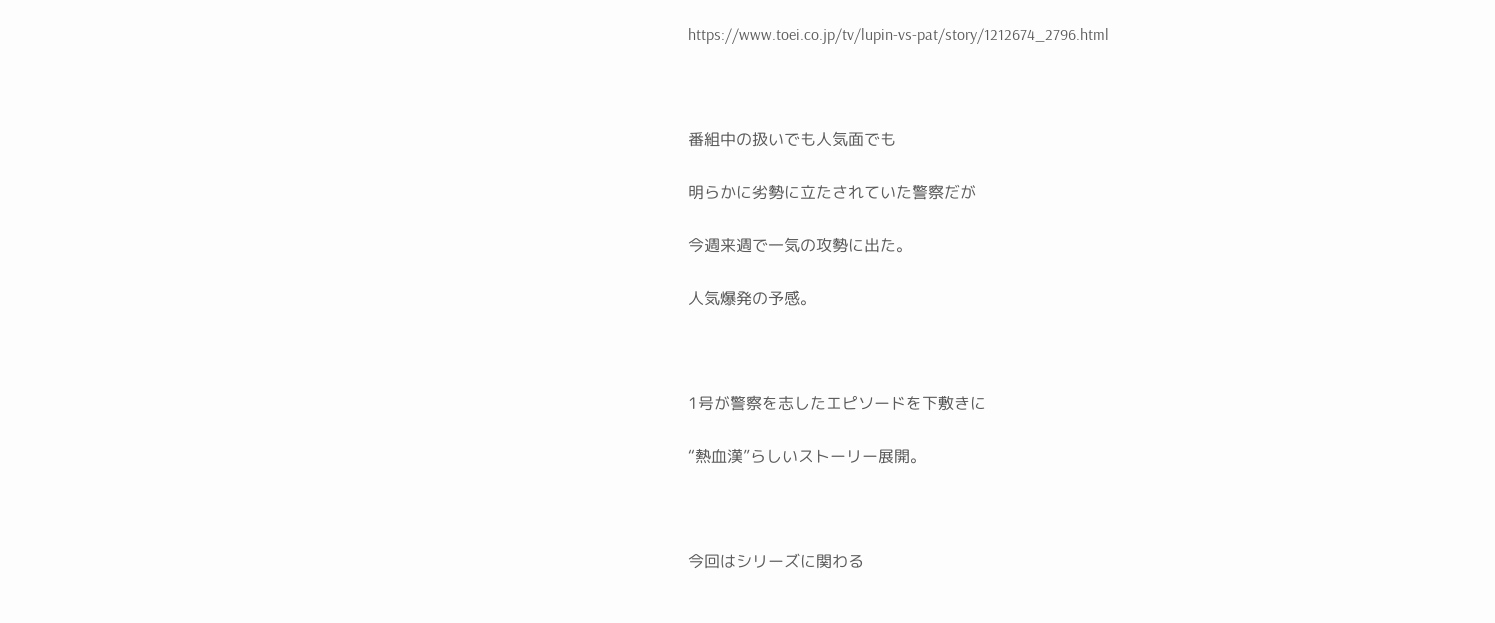https://www.toei.co.jp/tv/lupin-vs-pat/story/1212674_2796.html



番組中の扱いでも人気面でも

明らかに劣勢に立たされていた警察だが

今週来週で一気の攻勢に出た。

人気爆発の予感。



1号が警察を志したエピソードを下敷きに

“熱血漢”らしいストーリー展開。



今回はシリーズに関わる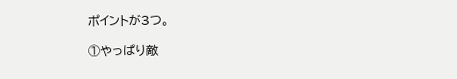ポイントが3つ。

①やっぱり敵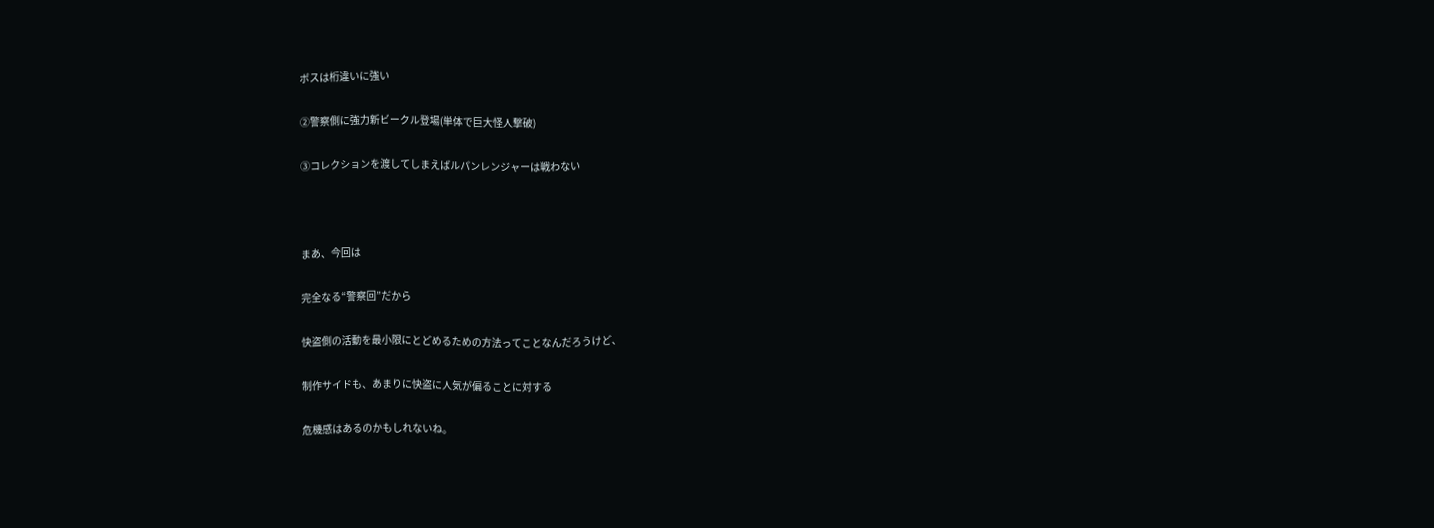ボスは桁違いに強い

②警察側に強力新ビークル登場(単体で巨大怪人撃破)

③コレクションを渡してしまえばルパンレンジャーは戦わない



まあ、今回は

完全なる“警察回”だから

快盗側の活動を最小限にとどめるための方法ってことなんだろうけど、

制作サイドも、あまりに快盗に人気が偏ることに対する

危機感はあるのかもしれないね。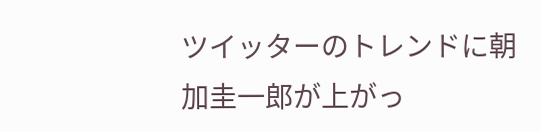ツイッターのトレンドに朝加圭一郎が上がっ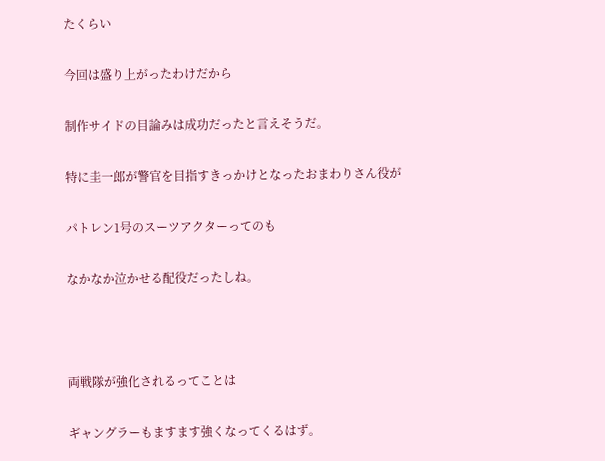たくらい

今回は盛り上がったわけだから

制作サイドの目論みは成功だったと言えそうだ。

特に圭一郎が警官を目指すきっかけとなったおまわりさん役が

パトレン1号のスーツアクターってのも

なかなか泣かせる配役だったしね。



両戦隊が強化されるってことは

ギャングラーもますます強くなってくるはず。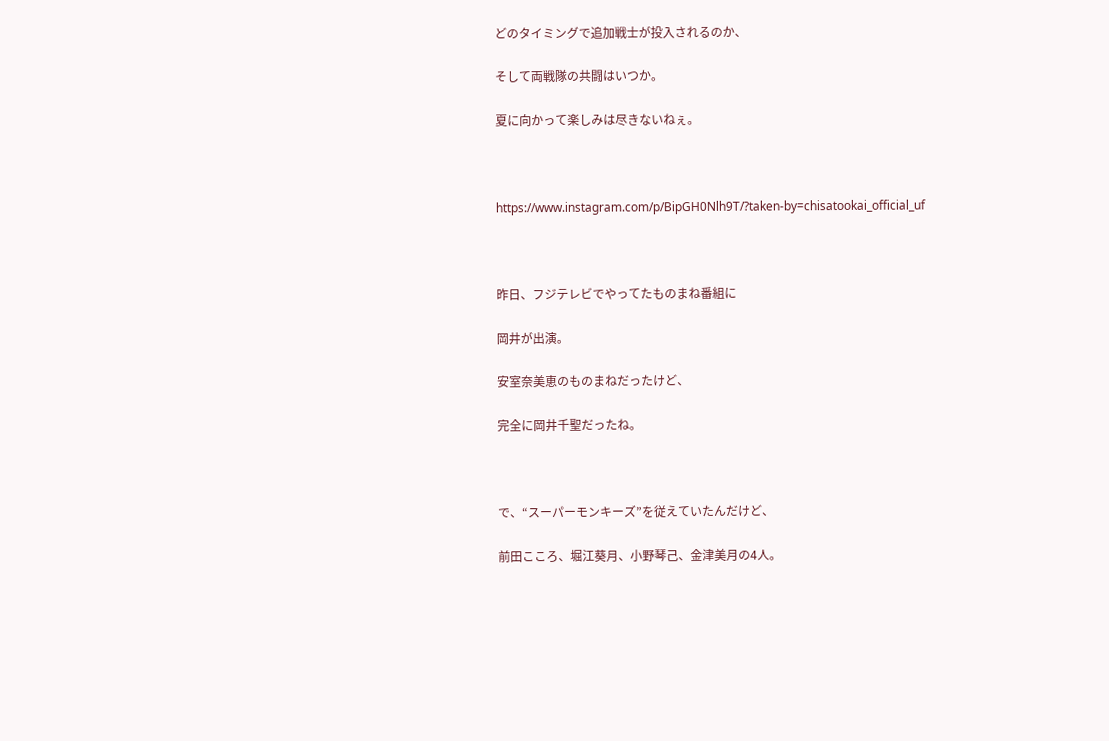どのタイミングで追加戦士が投入されるのか、

そして両戦隊の共闘はいつか。

夏に向かって楽しみは尽きないねぇ。



https://www.instagram.com/p/BipGH0Nlh9T/?taken-by=chisatookai_official_uf



昨日、フジテレビでやってたものまね番組に

岡井が出演。

安室奈美恵のものまねだったけど、

完全に岡井千聖だったね。



で、“スーパーモンキーズ”を従えていたんだけど、

前田こころ、堀江葵月、小野琴己、金津美月の4人。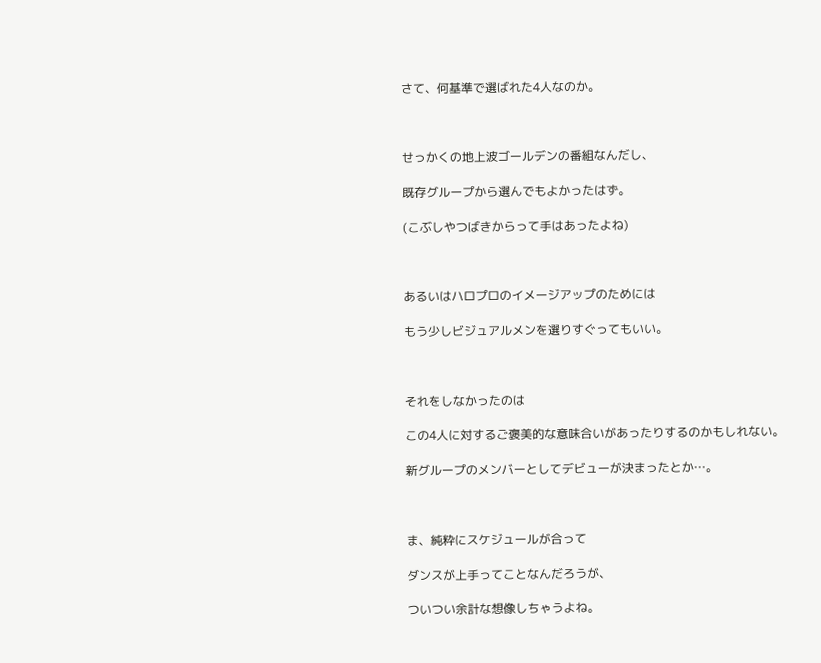さて、何基準で選ばれた4人なのか。



せっかくの地上波ゴールデンの番組なんだし、

既存グループから選んでもよかったはず。

(こぶしやつばきからって手はあったよね)



あるいはハロプロのイメージアップのためには

もう少しビジュアルメンを選りすぐってもいい。



それをしなかったのは

この4人に対するご褒美的な意味合いがあったりするのかもしれない。

新グループのメンバーとしてデビューが決まったとか…。



ま、純粋にスケジュールが合って

ダンスが上手ってことなんだろうが、

ついつい余計な想像しちゃうよね。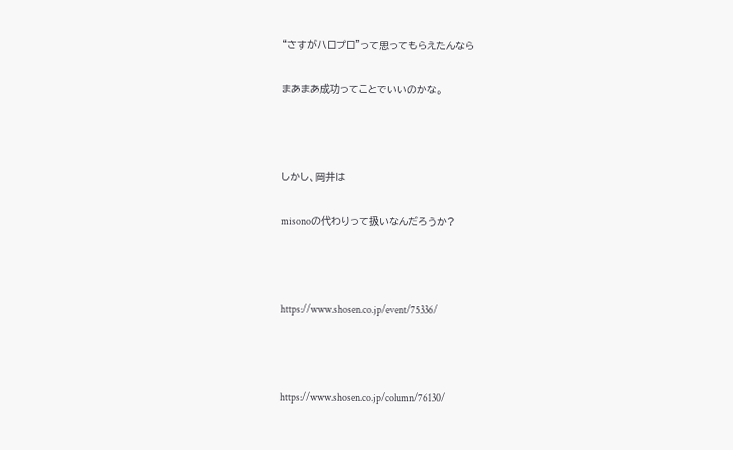“さすがハロプロ”って思ってもらえたんなら

まあまあ成功ってことでいいのかな。



しかし、岡井は

misonoの代わりって扱いなんだろうか?



https://www.shosen.co.jp/event/75336/



https://www.shosen.co.jp/column/76130/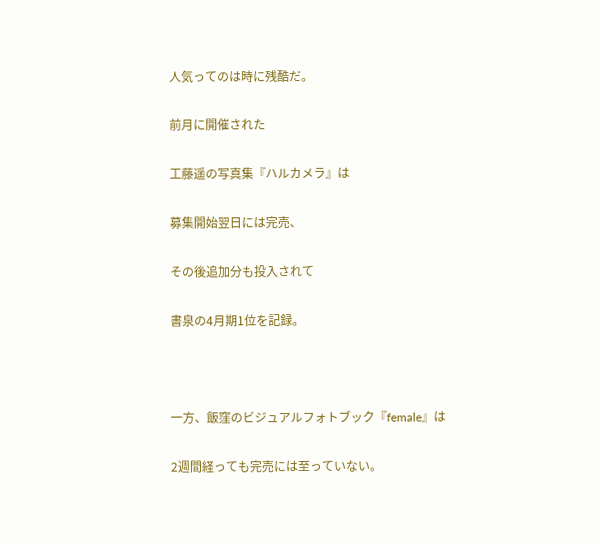人気ってのは時に残酷だ。

前月に開催された

工藤遥の写真集『ハルカメラ』は

募集開始翌日には完売、

その後追加分も投入されて

書泉の4月期1位を記録。



一方、飯窪のビジュアルフォトブック『female』は

2週間経っても完売には至っていない。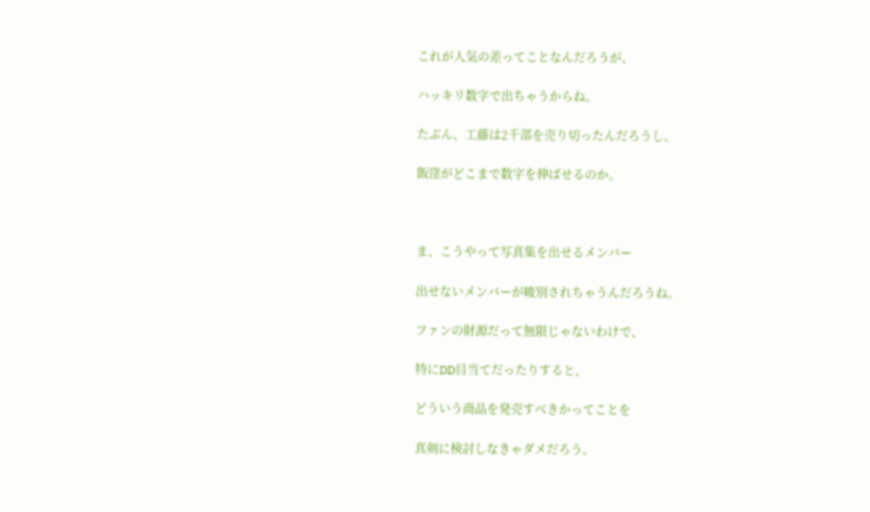これが人気の差ってことなんだろうが、

ハッキリ数字で出ちゃうからね。

たぶん、工藤は2千部を売り切ったんだろうし、

飯窪がどこまで数字を伸ばせるのか。



ま、こうやって写真集を出せるメンバー

出せないメンバーが峻別されちゃうんだろうね。

ファンの財源だって無限じゃないわけで、

特にDD目当てだったりすると、

どういう商品を発売すべきかってことを

真剣に検討しなきゃダメだろう。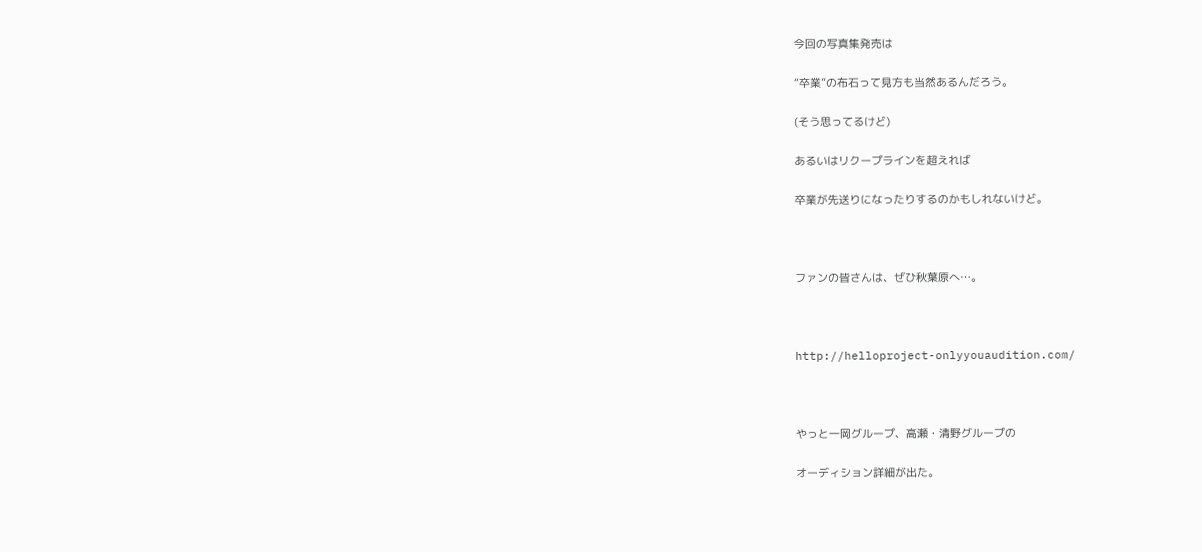今回の写真集発売は

“卒業”の布石って見方も当然あるんだろう。

(そう思ってるけど)

あるいはリクープラインを超えれば

卒業が先送りになったりするのかもしれないけど。



ファンの皆さんは、ぜひ秋葉原へ…。



http://helloproject-onlyyouaudition.com/



やっと一岡グループ、高瀬・清野グループの

オーディション詳細が出た。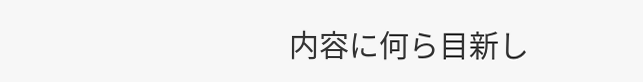内容に何ら目新し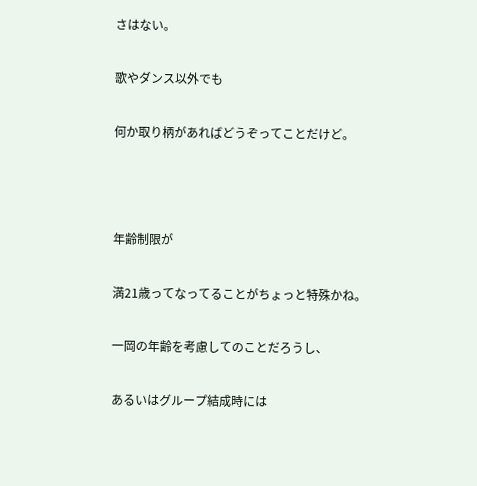さはない。

歌やダンス以外でも

何か取り柄があればどうぞってことだけど。



年齢制限が

満21歳ってなってることがちょっと特殊かね。

一岡の年齢を考慮してのことだろうし、

あるいはグループ結成時には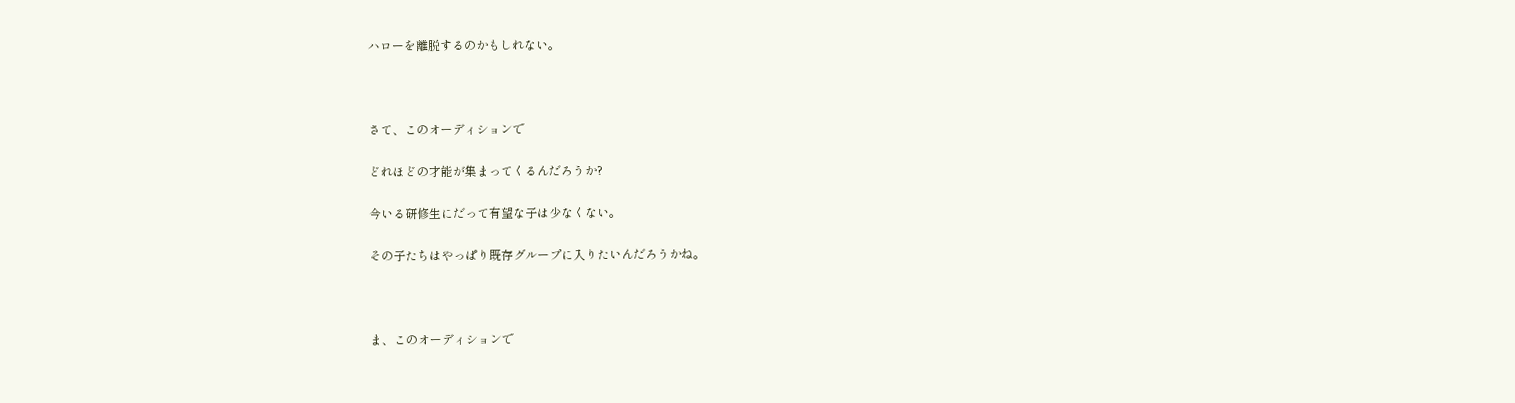ハローを離脱するのかもしれない。



さて、このオーディションで

どれほどの才能が集まってくるんだろうか?

今いる研修生にだって有望な子は少なくない。

その子たちはやっぱり既存グループに入りたいんだろうかね。



ま、このオーディションで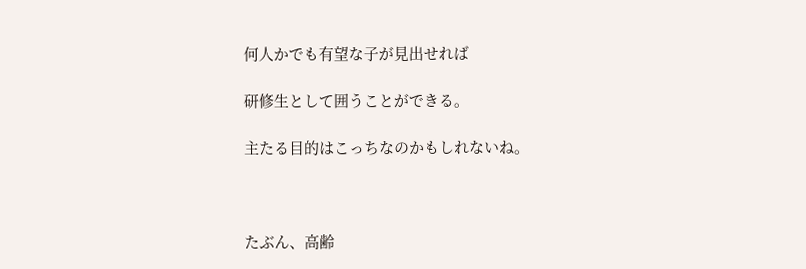何人かでも有望な子が見出せれば

研修生として囲うことができる。

主たる目的はこっちなのかもしれないね。



たぶん、高齢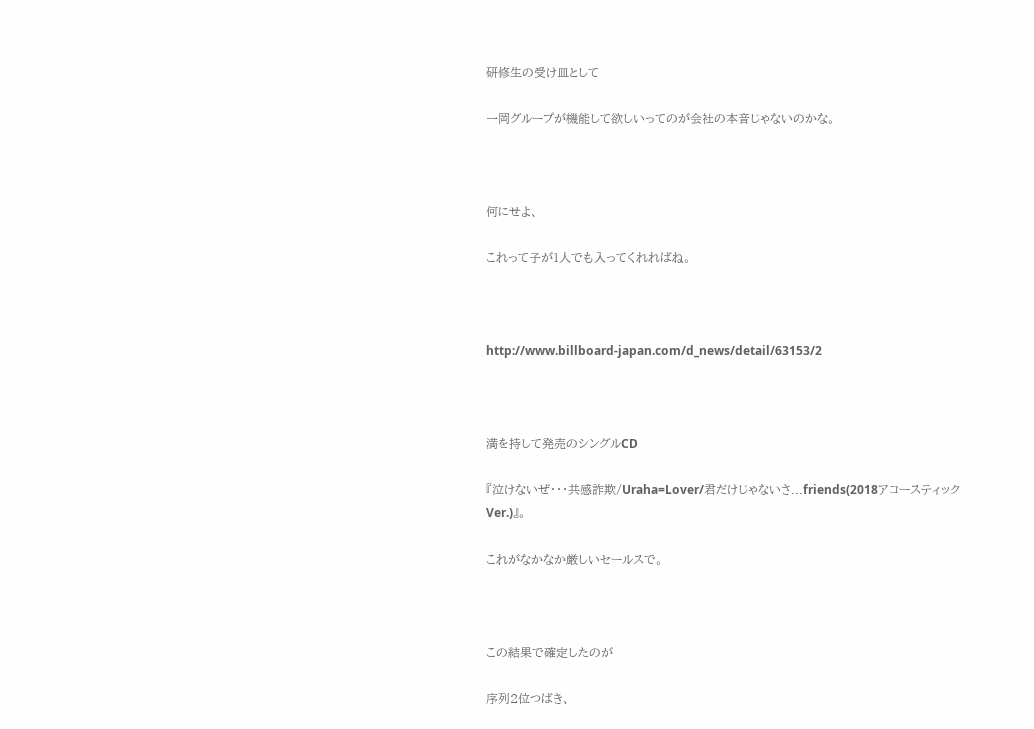研修生の受け皿として

一岡グループが機能して欲しいってのが会社の本音じゃないのかな。



何にせよ、

これって子が1人でも入ってくれればね。



http://www.billboard-japan.com/d_news/detail/63153/2



満を持して発売のシングルCD

『泣けないぜ・・・共感詐欺/Uraha=Lover/君だけじゃないさ...friends(2018アコースティックVer.)』。

これがなかなか厳しいセールスで。



この結果で確定したのが

序列2位つばき、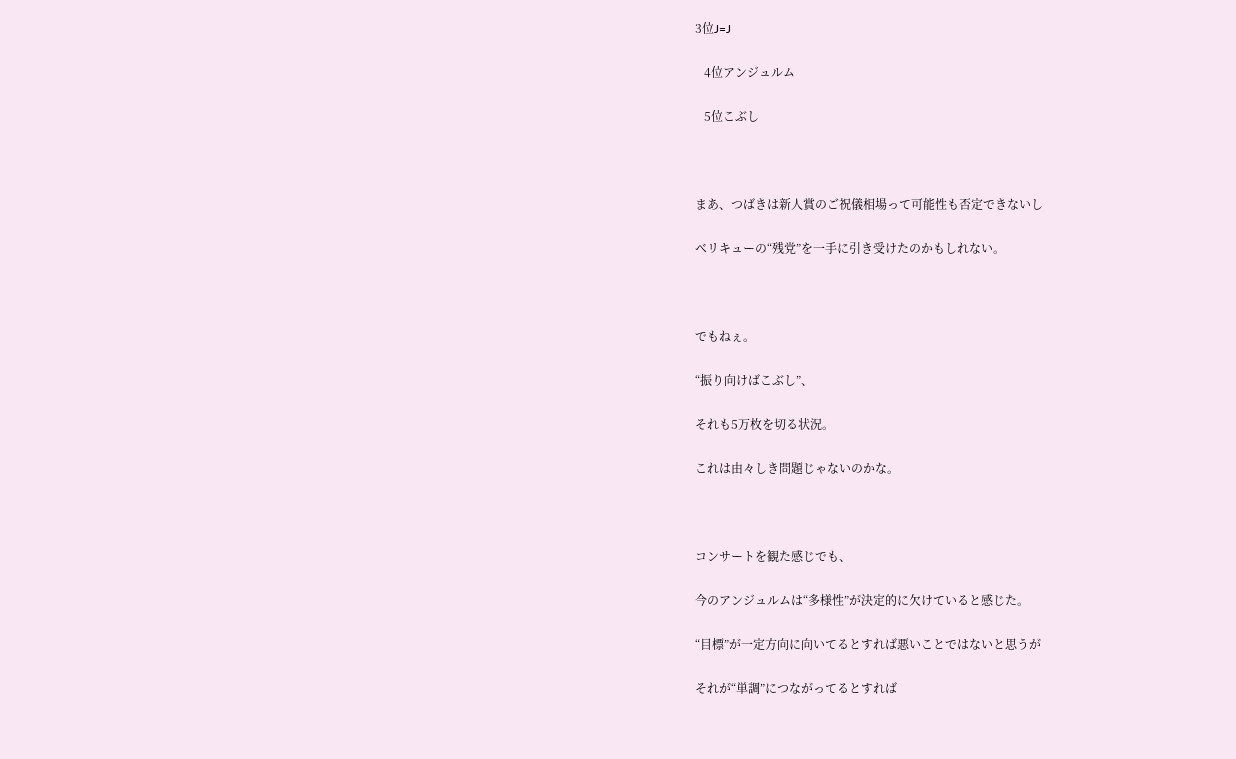3位J=J

   4位アンジュルム

   5位こぶし



まあ、つばきは新人賞のご祝儀相場って可能性も否定できないし

ベリキューの“残党”を一手に引き受けたのかもしれない。



でもねぇ。

“振り向けばこぶし”、

それも5万枚を切る状況。

これは由々しき問題じゃないのかな。



コンサートを観た感じでも、

今のアンジュルムは“多様性”が決定的に欠けていると感じた。

“目標”が一定方向に向いてるとすれば悪いことではないと思うが

それが“単調”につながってるとすれば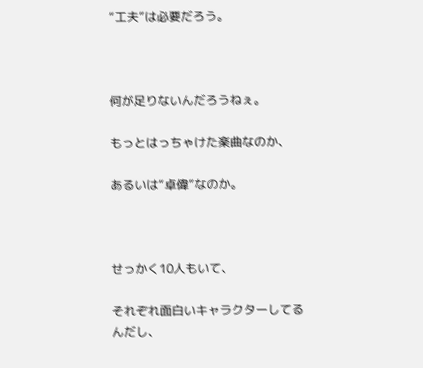“工夫”は必要だろう。



何が足りないんだろうねぇ。

もっとはっちゃけた楽曲なのか、

あるいは“卓偉”なのか。



せっかく10人もいて、

それぞれ面白いキャラクターしてるんだし、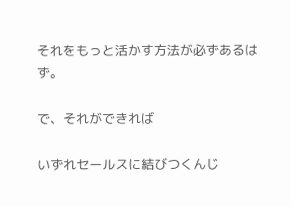それをもっと活かす方法が必ずあるはず。

で、それができれば

いずれセールスに結びつくんじ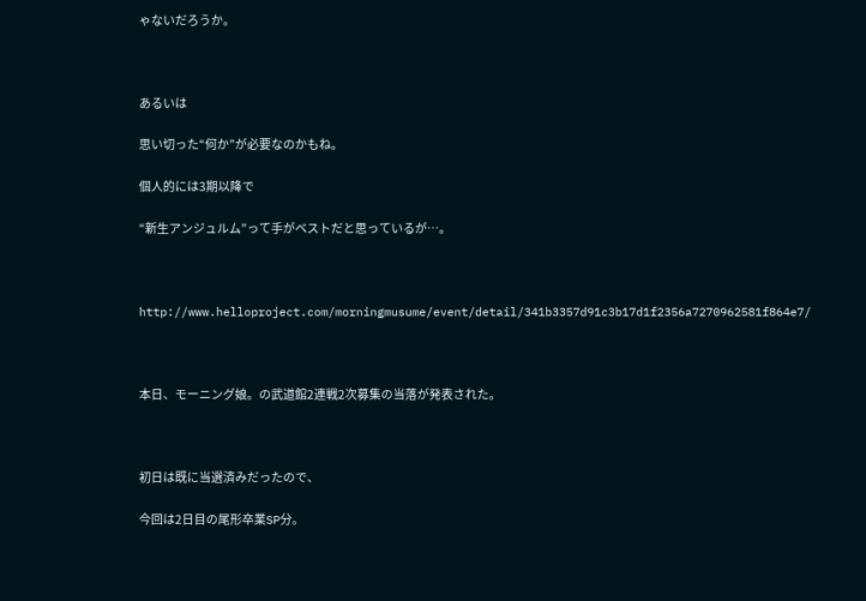ゃないだろうか。



あるいは

思い切った“何か”が必要なのかもね。

個人的には3期以降で

“新生アンジュルム”って手がベストだと思っているが…。



http://www.helloproject.com/morningmusume/event/detail/341b3357d91c3b17d1f2356a7270962581f864e7/



本日、モーニング娘。の武道館2連戦2次募集の当落が発表された。



初日は既に当選済みだったので、

今回は2日目の尾形卒業SP分。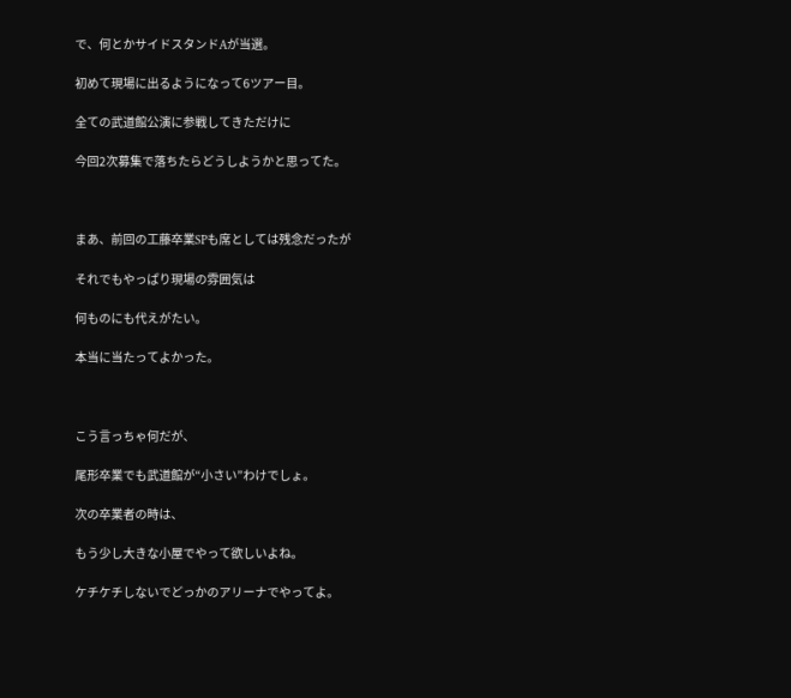で、何とかサイドスタンドAが当選。

初めて現場に出るようになって6ツアー目。

全ての武道館公演に参戦してきただけに

今回2次募集で落ちたらどうしようかと思ってた。



まあ、前回の工藤卒業SPも席としては残念だったが

それでもやっぱり現場の雰囲気は

何ものにも代えがたい。

本当に当たってよかった。



こう言っちゃ何だが、

尾形卒業でも武道館が“小さい”わけでしょ。

次の卒業者の時は、

もう少し大きな小屋でやって欲しいよね。

ケチケチしないでどっかのアリーナでやってよ。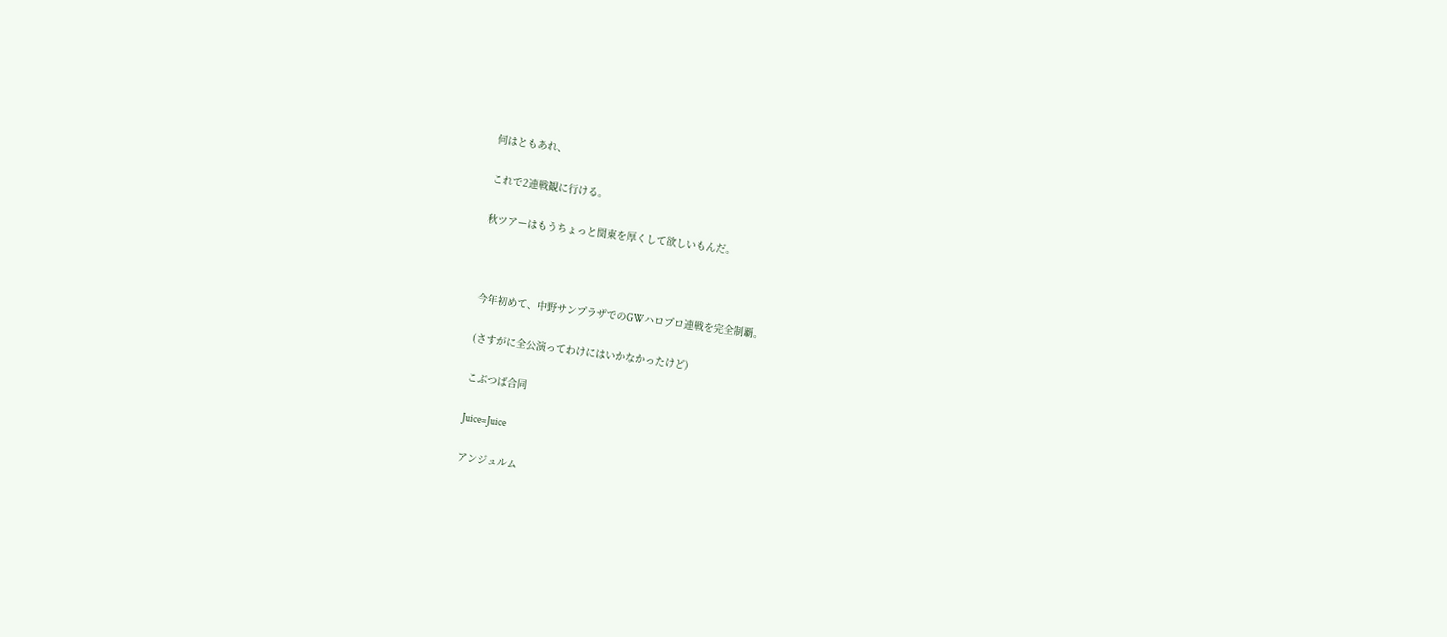何はともあれ、

これで2連戦観に行ける。

秋ツアーはもうちょっと関東を厚くして欲しいもんだ。



今年初めて、中野サンプラザでのGWハロプロ連戦を完全制覇。

(さすがに全公演ってわけにはいかなかったけど)

こぶつば合同

Juice=Juice

アンジュルム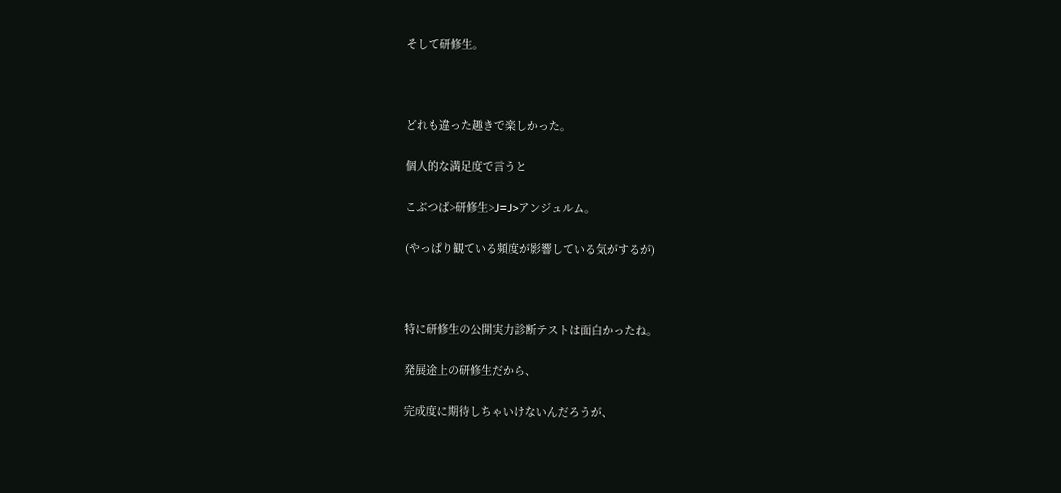そして研修生。



どれも違った趣きで楽しかった。

個人的な満足度で言うと

こぶつば>研修生>J=J>アンジュルム。

(やっぱり観ている頻度が影響している気がするが)



特に研修生の公開実力診断テストは面白かったね。

発展途上の研修生だから、

完成度に期待しちゃいけないんだろうが、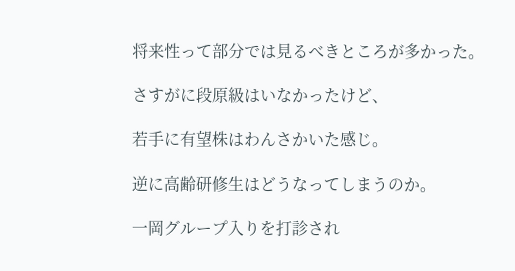将来性って部分では見るべきところが多かった。

さすがに段原級はいなかったけど、

若手に有望株はわんさかいた感じ。

逆に高齢研修生はどうなってしまうのか。

一岡グループ入りを打診され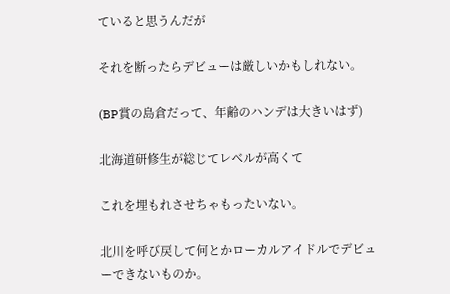ていると思うんだが

それを断ったらデビューは厳しいかもしれない。

(BP賞の島倉だって、年齢のハンデは大きいはず)

北海道研修生が総じてレベルが高くて

これを埋もれさせちゃもったいない。

北川を呼び戻して何とかローカルアイドルでデビューできないものか。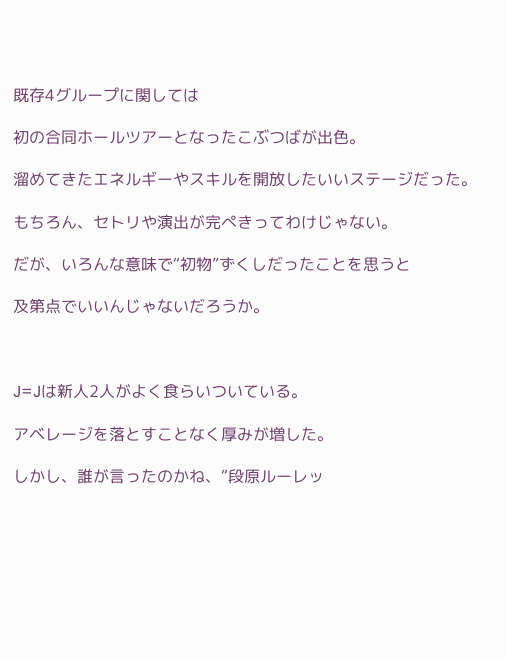既存4グループに関しては

初の合同ホールツアーとなったこぶつばが出色。

溜めてきたエネルギーやスキルを開放したいいステージだった。

もちろん、セトリや演出が完ぺきってわけじゃない。

だが、いろんな意味で“初物”ずくしだったことを思うと

及第点でいいんじゃないだろうか。



J=Jは新人2人がよく食らいついている。

アベレージを落とすことなく厚みが増した。

しかし、誰が言ったのかね、“段原ルーレッ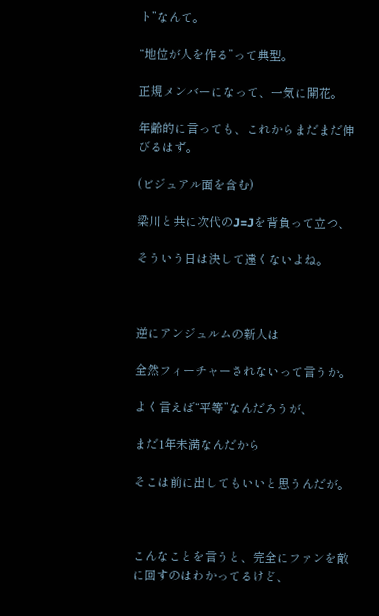ト”なんて。

“地位が人を作る”って典型。

正規メンバーになって、一気に開花。

年齢的に言っても、これからまだまだ伸びるはず。

(ビジュアル面を含む)

梁川と共に次代のJ=Jを背負って立つ、

そういう日は決して遠くないよね。



逆にアンジュルムの新人は

全然フィーチャーされないって言うか。

よく言えば“平等”なんだろうが、

まだ1年未満なんだから

そこは前に出してもいいと思うんだが。



こんなことを言うと、完全にファンを敵に回すのはわかってるけど、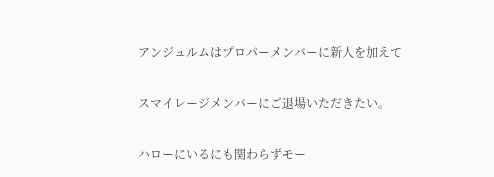アンジュルムはプロパーメンバーに新人を加えて

スマイレージメンバーにご退場いただきたい。

ハローにいるにも関わらずモー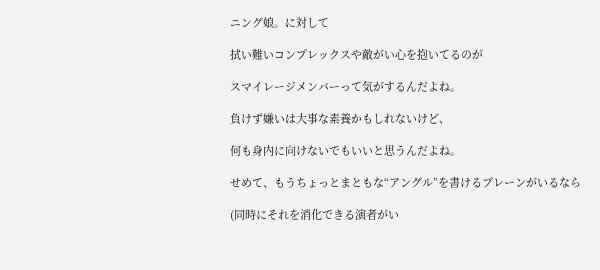ニング娘。に対して

拭い難いコンプレックスや敵がい心を抱いてるのが

スマイレージメンバーって気がするんだよね。

負けず嫌いは大事な素養かもしれないけど、

何も身内に向けないでもいいと思うんだよね。

せめて、もうちょっとまともな“アングル”を書けるブレーンがいるなら

(同時にそれを消化できる演者がい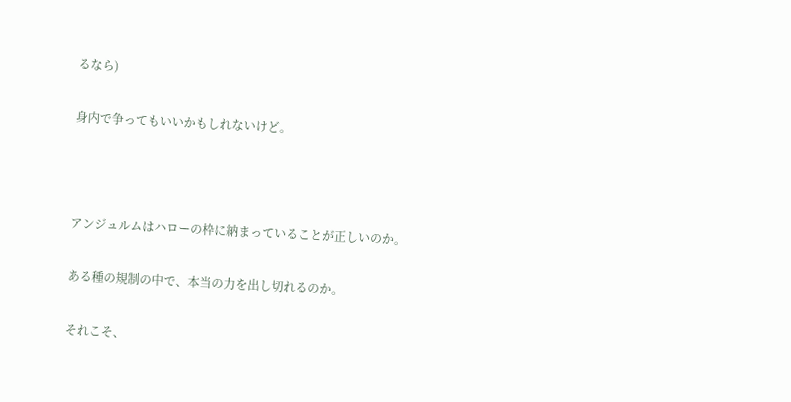るなら)

身内で争ってもいいかもしれないけど。



アンジュルムはハローの枠に納まっていることが正しいのか。

ある種の規制の中で、本当の力を出し切れるのか。

それこそ、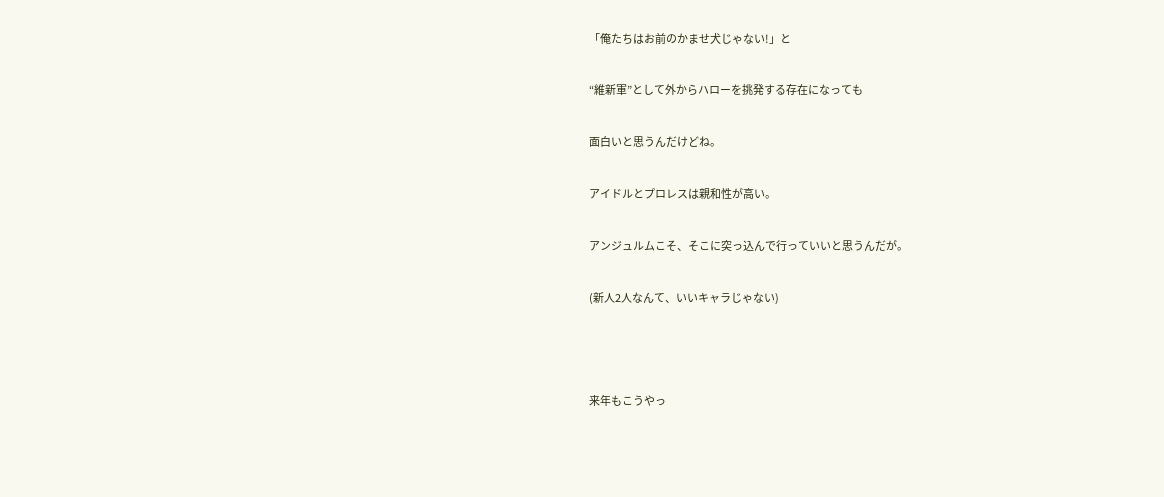「俺たちはお前のかませ犬じゃない!」と

“維新軍”として外からハローを挑発する存在になっても

面白いと思うんだけどね。

アイドルとプロレスは親和性が高い。

アンジュルムこそ、そこに突っ込んで行っていいと思うんだが。

(新人2人なんて、いいキャラじゃない)



来年もこうやっ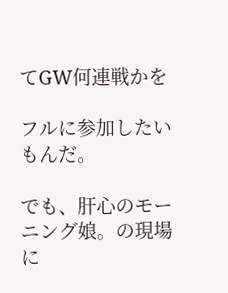てGW何連戦かを

フルに参加したいもんだ。

でも、肝心のモーニング娘。の現場に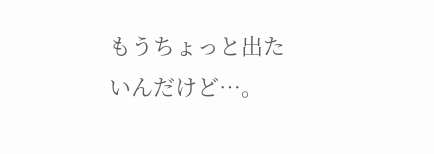もうちょっと出たいんだけど…。